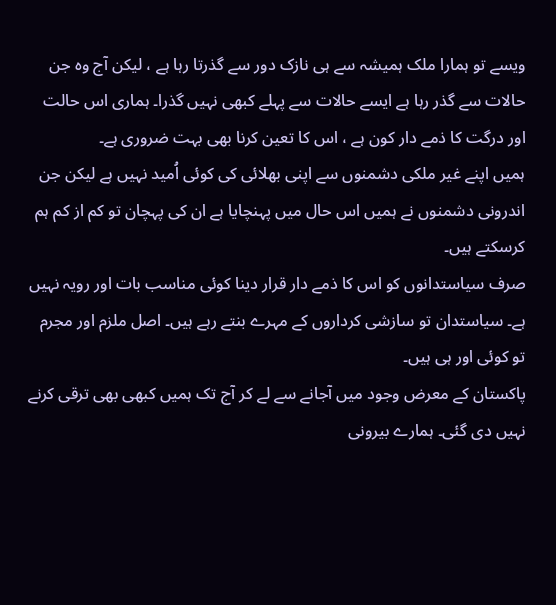ویسے تو ہمارا ملک ہمیشہ سے ہی نازک دور سے گذرتا رہا ہے ، لیکن آج وہ جن حالات سے گذر رہا ہے ایسے حالات سے پہلے کبھی نہیں گذرا۔ ہماری اس حالت اور درگت کا ذمے دار کون ہے ، اس کا تعین کرنا بھی بہت ضروری ہے۔
ہمیں اپنے غیر ملکی دشمنوں سے اپنی بھلائی کی کوئی اُمید نہیں ہے لیکن جن اندرونی دشمنوں نے ہمیں اس حال میں پہنچایا ہے ان کی پہچان تو کم از کم ہم کرسکتے ہیں۔
صرف سیاستدانوں کو اس کا ذمے دار قرار دینا کوئی مناسب بات اور رویہ نہیں ہے۔ سیاستدان تو سازشی کرداروں کے مہرے بنتے رہے ہیں۔ اصل ملزم اور مجرم تو کوئی اور ہی ہیں۔
پاکستان کے معرض وجود میں آجانے سے لے کر آج تک ہمیں کبھی بھی ترقی کرنے نہیں دی گئی۔ ہمارے بیرونی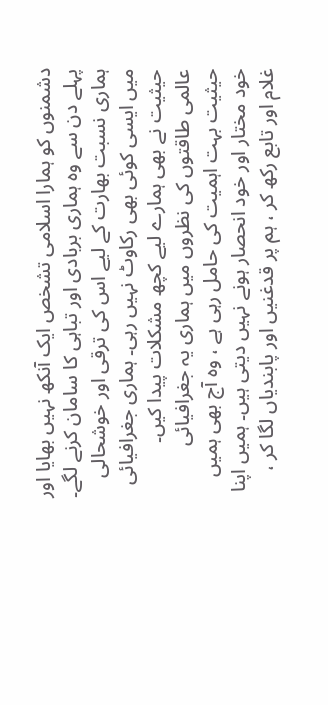دشمنوں کو ہمارا اسلامی تشخص ایک آنکھ نہیں بھایا اور پہلے دن سے وہ ہماری بربادی اور تباہی کا سامان کرنے لگے۔
ہماری نسبت بھارت کے لیے اس کی ترقی اور خوشحالی میں ایسی کوئی بھی رکاوٹ نہیں رہی۔ ہماری جغرافیائی حیثیت نے بھی ہمارے لیے کچھ مشکلات پیدا کیں۔
عالمی طاقتوں کی نظروں میں ہماری یہ جغرافیائی حیثیت بہت اہمیت کی حامل رہی ہے ، وہ آج بھی ہمیں خود مختار اور خود انحصار ہونے نہیں دیتی ہیں۔ ہمیں اپنا غلام اور تابع رکھ کر ، ہم پر قدغنیں اور پابندیاں لگا کر ،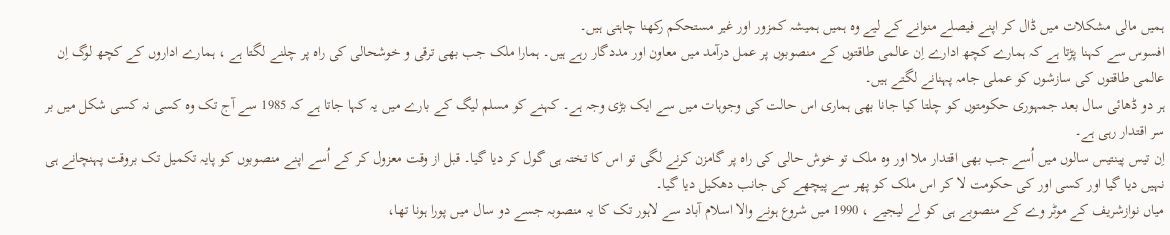ہمیں مالی مشکلات میں ڈال کر اپنے فیصلے منوانے کے لیے وہ ہمیں ہمیشہ کمزور اور غیر مستحکم رکھنا چاہتی ہیں۔
افسوس سے کہنا پڑتا ہے کہ ہمارے کچھ ادارے اِن عالمی طاقتوں کے منصوبوں پر عمل درآمد میں معاون اور مددگار رہے ہیں۔ ہمارا ملک جب بھی ترقی و خوشحالی کی راہ پر چلنے لگتا ہے ، ہمارے اداروں کے کچھ لوگ اِن عالمی طاقتوں کی سازشوں کو عملی جامہ پہنانے لگتے ہیں۔
ہر دو ڈھائی سال بعد جمہوری حکومتوں کو چلتا کیا جانا بھی ہماری اس حالت کی وجوہات میں سے ایک بڑی وجہ ہے۔ کہنے کو مسلم لیگ کے بارے میں یہ کہا جاتا ہے کہ 1985 سے آج تک وہ کسی نہ کسی شکل میں بر سر اقتدار رہی ہے۔
اِن تیس پینتیس سالوں میں اُسے جب بھی اقتدار ملا اور وہ ملک تو خوش حالی کی راہ پر گامزن کرنے لگی تو اس کا تختہ ہی گول کر دیا گیا۔ قبل از وقت معزول کر کے اُسے اپنے منصوبوں کو پایہ تکمیل تک بروقت پہنچانے ہی نہیں دیا گیا اور کسی اور کی حکومت لا کر اس ملک کو پھر سے پیچھے کی جانب دھکیل دیا گیا۔
میاں نوازشریف کے موٹر وے کے منصوبے ہی کو لے لیجیے ، 1990 میں شروع ہونے والا اسلام آباد سے لاہور تک کا یہ منصوبہ جسے دو سال میں پورا ہونا تھا،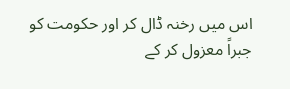اس میں رخنہ ڈال کر اور حکومت کو جبراً معزول کر کے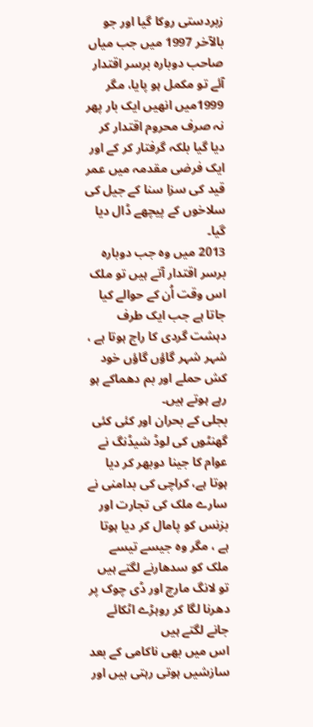زبردستی روکا گیا اور جو بالآخر 1997 میں جب میاں صاحب دوبارہ برسر اقتدار آئے تو مکمل ہو پایا، مگر 1999میں انھیں ایک بار پھر نہ صرف محروم اقتدار کر دیا گیا بلکہ گرفتار کر کے اور ایک فرضی مقدمہ میں عمر قید کی سزا سنا کے جیل کی سلاخوں کے پیچھے ڈال دیا گیا۔
2013 میں وہ جب دوبارہ برسر اقتدار آتے ہیں تو ملک اس وقت اُن کے حوالے کیا جاتا ہے جب ایک طرف دہشت گردی کا راج ہوتا ہے ، شہر شہر گاؤں گاؤں خود کش حملے اور بم دھماکے ہو رہے ہوتے ہیں۔
بجلی کے بحران اور کئی کئی گھنٹوں کی لوڈ شیڈنگ نے عوام کا جینا دوبھر کر دیا ہوتا ہے، کراچی کی بدامنی نے سارے ملک کی تجارت اور بزنس کو پامال کر دیا ہوتا ہے ، مگر وہ جیسے تیسے ملک کو سدھارنے لگتے ہیں تو لانگ مارچ اور ڈی چوک پر دھرنا لگا کر روہڑے اٹکائے جانے لگتے ہیں
اس میں بھی ناکامی کے بعد سازشیں ہوتی رہتی ہیں اور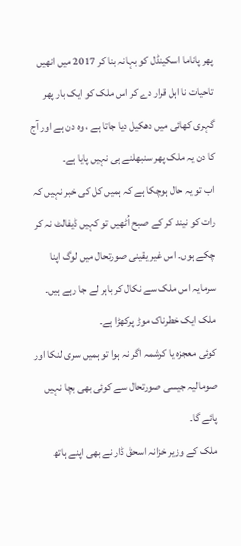پھر پاناما اسکینڈل کو بہانہ بنا کر 2017 میں انھیں تاحیات نا اہل قرار دے کر اس ملک کو ایک بار پھر گہری کھائی میں دھکیل دیا جاتا ہے ، وہ دن ہے اور آج کا دن یہ ملک پھر سنبھلنے ہی نہیں پایا ہے۔
اب تو یہ حال ہوچکا ہے کہ ہمیں کل کی خبر نہیں کہ رات کو نیند کر کے صبح اُٹھیں تو کہیں ڈیفالٹ نہ کر چکے ہوں۔ اس غیر یقینی صورتحال میں لوگ اپنا سرمایہ اس ملک سے نکال کر باہر لے جا رہے ہیں۔ ملک ایک خطرناک موڑ پرکھڑا ہے۔
کوئی معجزہ یا کرشمہ اگر نہ ہوا تو ہمیں سری لنکا اور صومالیہ جیسی صورتحال سے کوئی بھی بچا نہیں پائے گا۔
ملک کے وزیر خزانہ اسحقٰ ڈار نے بھی اپنے ہاتھ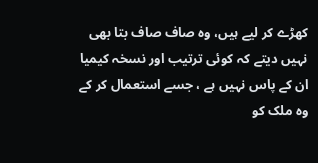کھڑے کر لیے ہیں، وہ صاف صاف بتا بھی نہیں دیتے کہ کوئی ترتیب اور نسخہ کیمیا ان کے پاس نہیں ہے ، جسے استعمال کر کے وہ ملک کو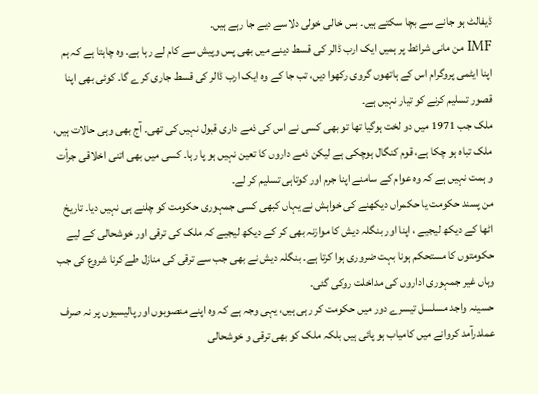ڈیفالٹ ہو جانے سے بچا سکتے ہیں۔ بس خالی خولی دلاسے دیے جا رہے ہیں۔
IMF من مانی شرائط پر ہمیں ایک ارب ڈالر کی قسط دینے میں بھی پس وپیش سے کام لے رہا ہے۔ وہ چاہتا ہے کہ ہم اپنا ایٹمی پروگرام اس کے ہاتھوں گروی رکھوا دیں، تب جا کے وہ ایک ارب ڈالر کی قسط جاری کرے گا۔ کوئی بھی اپنا قصور تسلیم کرنے کو تیار نہیں ہے۔
ملک جب 1971 میں دو لخت ہوگیا تھا تو بھی کسی نے اس کی ذمے داری قبول نہیں کی تھی۔ آج بھی وہی حالات ہیں، ملک تباہ ہو چکا ہے، قوم کنگال ہوچکی ہے لیکن ذمے داروں کا تعین نہیں ہو پا رہا۔ کسی میں بھی اتنی اخلاقی جرأت و ہمت نہیں ہے کہ وہ عوام کے سامنے اپنا جرم اور کوتاہی تسلیم کر لے۔
من پسند حکومت یا حکمراں دیکھنے کی خواہش نے یہاں کبھی کسی جمہوری حکومت کو چلنے ہی نہیں دیا۔ تاریخ اٹھا کے دیکھ لیجیے ، اپنا اور بنگلہ دیش کا موازنہ بھی کر کے دیکھ لیجیے کہ ملک کی ترقی اور خوشحالی کے لیے حکومتوں کا مستحکم ہونا بہت ضروری ہوا کرتا ہے۔ بنگلہ دیش نے بھی جب سے ترقی کی منازل طے کرنا شروع کی جب وہاں غیر جمہوری اداروں کی مداخلت روکی گئی۔
حسینہ واجد مسلسل تیسرے دور میں حکومت کر رہی ہیں، یہی وجہ ہے کہ وہ اپنے منصوبوں اور پالیسیوں پر نہ صرف عملدرآمد کروانے میں کامیاب ہو پائی ہیں بلکہ ملک کو بھی ترقی و خوشحالی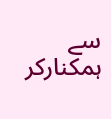سے ہمکنارکر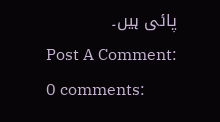پائی ہیں۔
Post A Comment:
0 comments: